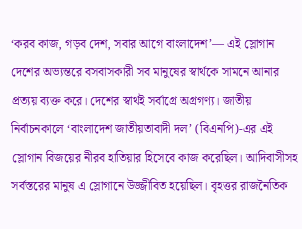‘করব কাজ, গড়ব দেশ, সবার আগে বাংলাদেশ’— এই স্লোগান দেশের অভ্যন্তরে বসবাসকারী সব মানুষের স্বার্থকে সামনে আনার প্রত্যয় ব্যক্ত করে। দেশের স্বার্থই সর্বাগ্রে অগ্রগণ্য। জাতীয় নির্বাচনকালে ‘বাংলাদেশ জাতীয়তাবাদী দল’ (বিএনপি)-এর এই স্লোগান বিজয়ের নীরব হাতিয়ার হিসেবে কাজ করেছিল। আদিবাসীসহ সর্বস্তরের মানুষ এ স্লোগানে উজ্জীবিত হয়েছিল। বৃহত্তর রাজনৈতিক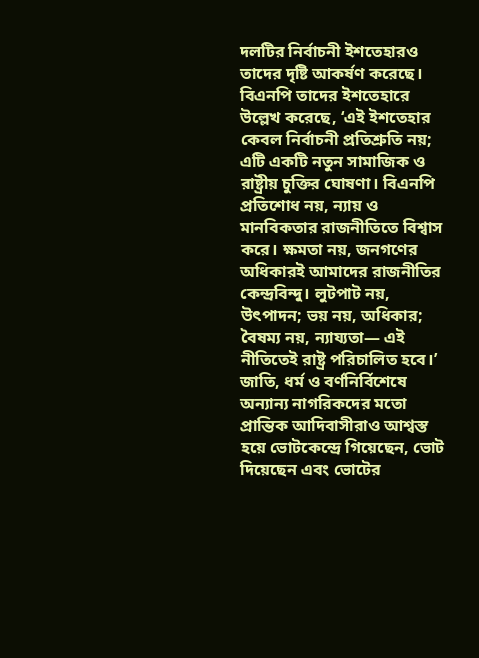দলটির নির্বাচনী ইশতেহারও তাদের দৃষ্টি আকর্ষণ করেছে। বিএনপি তাদের ইশতেহারে উল্লেখ করেছে, ‘এই ইশতেহার কেবল নির্বাচনী প্রতিশ্রুতি নয়; এটি একটি নতুন সামাজিক ও রাষ্ট্রীয় চুক্তির ঘোষণা। বিএনপি প্রতিশোধ নয়, ন্যায় ও মানবিকতার রাজনীতিতে বিশ্বাস করে। ক্ষমতা নয়, জনগণের অধিকারই আমাদের রাজনীতির কেন্দ্রবিন্দু। লুটপাট নয়, উৎপাদন; ভয় নয়, অধিকার; বৈষম্য নয়, ন্যায্যতা— এই নীতিতেই রাষ্ট্র পরিচালিত হবে।’ জাতি, ধর্ম ও বর্ণনির্বিশেষে অন্যান্য নাগরিকদের মতো প্রান্তিক আদিবাসীরাও আশ্বস্ত হয়ে ভোটকেন্দ্রে গিয়েছেন, ভোট দিয়েছেন এবং ভোটের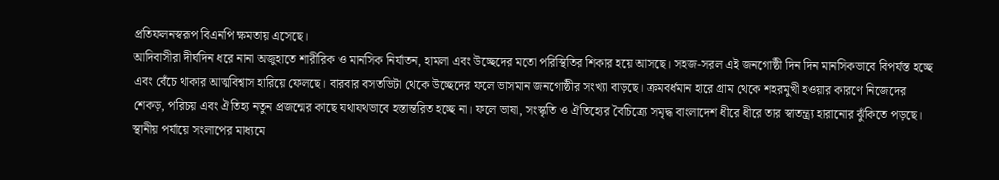প্রতিফলনস্বরূপ বিএনপি ক্ষমতায় এসেছে।
আদিবাসীরা দীর্ঘদিন ধরে নানা অজুহাতে শারীরিক ও মানসিক নির্যাতন, হামলা এবং উচ্ছেদের মতো পরিস্থিতির শিকার হয়ে আসছে। সহজ-সরল এই জনগোষ্ঠী দিন দিন মানসিকভাবে বিপর্যস্ত হচ্ছে এবং বেঁচে থাকার আত্মবিশ্বাস হারিয়ে ফেলছে। বারবার বসতভিটা থেকে উচ্ছেদের ফলে ভাসমান জনগোষ্ঠীর সংখ্যা বাড়ছে। ক্রমবর্ধমান হারে গ্রাম থেকে শহরমুখী হওয়ার কারণে নিজেদের শেকড়, পরিচয় এবং ঐতিহ্য নতুন প্রজন্মের কাছে যথাযথভাবে হস্তান্তরিত হচ্ছে না। ফলে ভাষা, সংস্কৃতি ও ঐতিহ্যের বৈচিত্র্যে সমৃদ্ধ বাংলাদেশ ধীরে ধীরে তার স্বাতন্ত্র্য হারানোর ঝুঁকিতে পড়ছে। স্থানীয় পর্যায়ে সংলাপের মাধ্যমে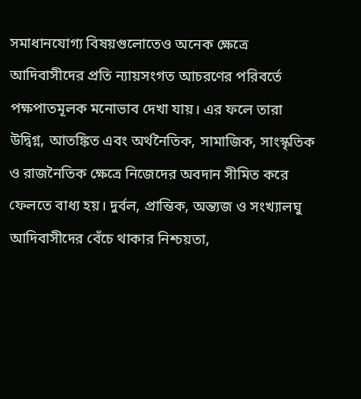সমাধানযোগ্য বিষয়গুলোতেও অনেক ক্ষেত্রে আদিবাসীদের প্রতি ন্যায়সংগত আচরণের পরিবর্তে পক্ষপাতমূলক মনোভাব দেখা যায়। এর ফলে তারা উদ্বিগ্ন, আতঙ্কিত এবং অর্থনৈতিক, সামাজিক, সাংস্কৃতিক ও রাজনৈতিক ক্ষেত্রে নিজেদের অবদান সীমিত করে ফেলতে বাধ্য হয়। দুর্বল, প্রান্তিক, অন্ত্যজ ও সংখ্যালঘু আদিবাসীদের বেঁচে থাকার নিশ্চয়তা,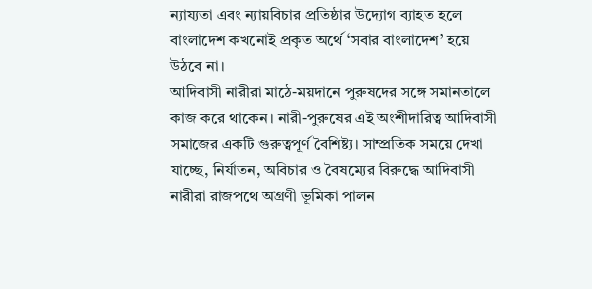ন্যায্যতা এবং ন্যায়বিচার প্রতিষ্ঠার উদ্যোগ ব্যাহত হলে বাংলাদেশ কখনোই প্রকৃত অর্থে ‘সবার বাংলাদেশ’ হয়ে উঠবে না।
আদিবাসী নারীরা মাঠে-ময়দানে পুরুষদের সঙ্গে সমানতালে কাজ করে থাকেন। নারী-পুরুষের এই অংশীদারিত্ব আদিবাসী সমাজের একটি গুরুত্বপূর্ণ বৈশিষ্ট্য। সাম্প্রতিক সময়ে দেখা যাচ্ছে, নির্যাতন, অবিচার ও বৈষম্যের বিরুদ্ধে আদিবাসী নারীরা রাজপথে অগ্রণী ভূমিকা পালন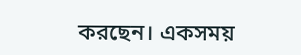করছেন। একসময়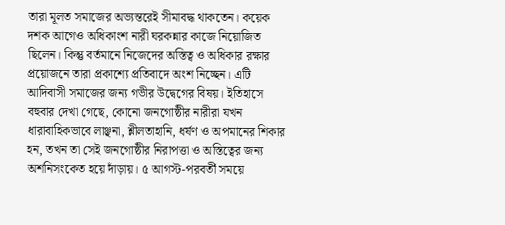তারা মূলত সমাজের অভ্যন্তরেই সীমাবদ্ধ থাকতেন। কয়েক দশক আগেও অধিকাংশ নারী ঘরকন্নার কাজে নিয়োজিত ছিলেন। কিন্তু বর্তমানে নিজেদের অস্তিত্ব ও অধিকার রক্ষার প্রয়োজনে তারা প্রকাশ্যে প্রতিবাদে অংশ নিচ্ছেন। এটি আদিবাসী সমাজের জন্য গভীর উদ্বেগের বিষয়। ইতিহাসে বহুবার দেখা গেছে, কোনো জনগোষ্ঠীর নারীরা যখন ধারাবাহিকভাবে লাঞ্ছনা, শ্লীলতাহানি, ধর্ষণ ও অপমানের শিকার হন, তখন তা সেই জনগোষ্ঠীর নিরাপত্তা ও অস্তিত্বের জন্য অশনিসংকেত হয়ে দাঁড়ায়। ৫ আগস্ট-পরবর্তী সময়ে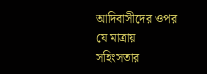আদিবাসীদের ওপর যে মাত্রায় সহিংসতার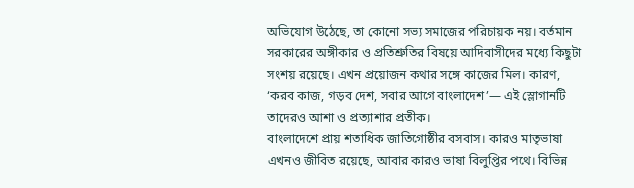অভিযোগ উঠেছে, তা কোনো সভ্য সমাজের পরিচায়ক নয়। বর্তমান সরকারের অঙ্গীকার ও প্রতিশ্রুতির বিষয়ে আদিবাসীদের মধ্যে কিছুটা সংশয় রয়েছে। এখন প্রয়োজন কথার সঙ্গে কাজের মিল। কারণ, ‘করব কাজ, গড়ব দেশ, সবার আগে বাংলাদেশ’— এই স্লোগানটি তাদেরও আশা ও প্রত্যাশার প্রতীক।
বাংলাদেশে প্রায় শতাধিক জাতিগোষ্ঠীর বসবাস। কারও মাতৃভাষা এখনও জীবিত রয়েছে, আবার কারও ভাষা বিলুপ্তির পথে। বিভিন্ন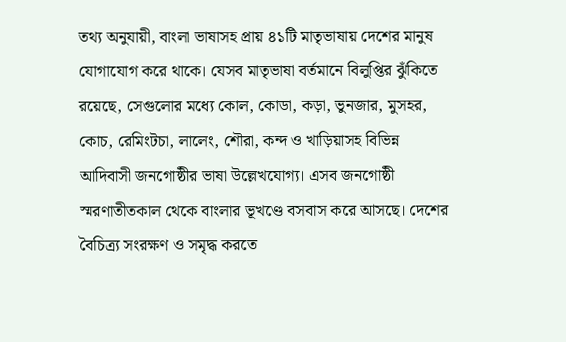তথ্য অনুযায়ী, বাংলা ভাষাসহ প্রায় ৪১টি মাতৃভাষায় দেশের মানুষ যোগাযোগ করে থাকে। যেসব মাতৃভাষা বর্তমানে বিলুপ্তির ঝুঁকিতে রয়েছে, সেগুলোর মধ্যে কোল, কোডা, কড়া, ভুনজার, মুসহর, কোচ, রেমিংটচা, লালেং, শৌরা, কন্দ ও খাড়িয়াসহ বিভিন্ন আদিবাসী জনগোষ্ঠীর ভাষা উল্লেখযোগ্য। এসব জনগোষ্ঠী স্মরণাতীতকাল থেকে বাংলার ভূখণ্ডে বসবাস করে আসছে। দেশের বৈচিত্র্য সংরক্ষণ ও সমৃদ্ধ করতে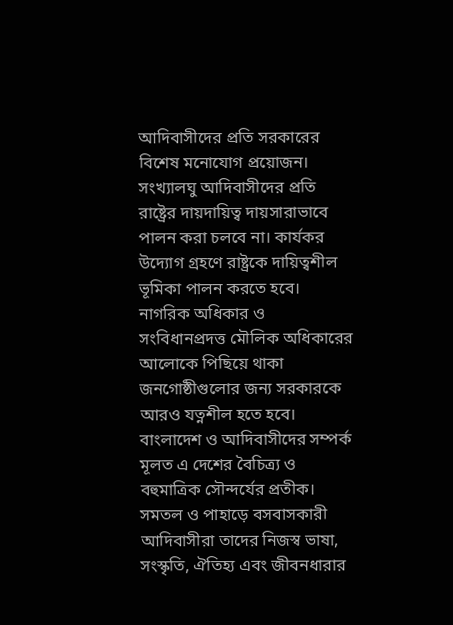আদিবাসীদের প্রতি সরকারের বিশেষ মনোযোগ প্রয়োজন। সংখ্যালঘু আদিবাসীদের প্রতি রাষ্ট্রের দায়দায়িত্ব দায়সারাভাবে পালন করা চলবে না। কার্যকর উদ্যোগ গ্রহণে রাষ্ট্রকে দায়িত্বশীল ভূমিকা পালন করতে হবে। নাগরিক অধিকার ও সংবিধানপ্রদত্ত মৌলিক অধিকারের আলোকে পিছিয়ে থাকা জনগোষ্ঠীগুলোর জন্য সরকারকে আরও যত্নশীল হতে হবে।
বাংলাদেশ ও আদিবাসীদের সম্পর্ক মূলত এ দেশের বৈচিত্র্য ও বহুমাত্রিক সৌন্দর্যের প্রতীক। সমতল ও পাহাড়ে বসবাসকারী আদিবাসীরা তাদের নিজস্ব ভাষা, সংস্কৃতি, ঐতিহ্য এবং জীবনধারার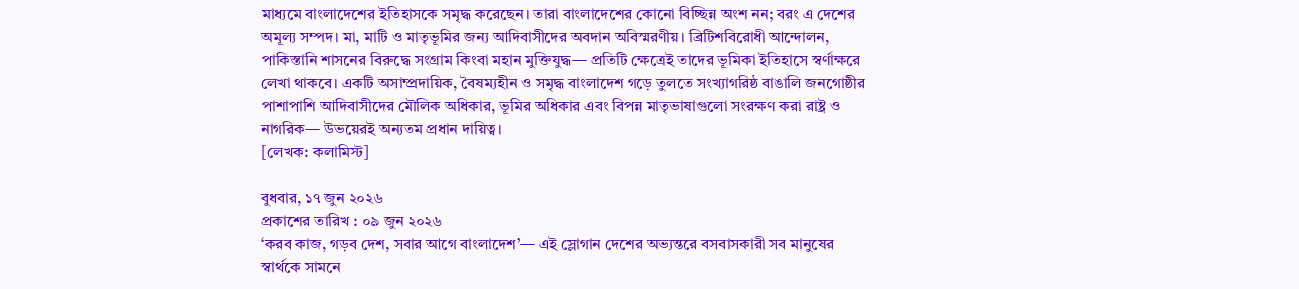মাধ্যমে বাংলাদেশের ইতিহাসকে সমৃদ্ধ করেছেন। তারা বাংলাদেশের কোনো বিচ্ছিন্ন অংশ নন; বরং এ দেশের অমূল্য সম্পদ। মা, মাটি ও মাতৃভূমির জন্য আদিবাসীদের অবদান অবিস্মরণীয়। ব্রিটিশবিরোধী আন্দোলন, পাকিস্তানি শাসনের বিরুদ্ধে সংগ্রাম কিংবা মহান মুক্তিযুদ্ধ— প্রতিটি ক্ষেত্রেই তাদের ভূমিকা ইতিহাসে স্বর্ণাক্ষরে লেখা থাকবে। একটি অসাম্প্রদায়িক, বৈষম্যহীন ও সমৃদ্ধ বাংলাদেশ গড়ে তুলতে সংখ্যাগরিষ্ঠ বাঙালি জনগোষ্ঠীর পাশাপাশি আদিবাসীদের মৌলিক অধিকার, ভূমির অধিকার এবং বিপন্ন মাতৃভাষাগুলো সংরক্ষণ করা রাষ্ট্র ও নাগরিক— উভয়েরই অন্যতম প্রধান দায়িত্ব।
[লেখক: কলামিস্ট]

বুধবার, ১৭ জুন ২০২৬
প্রকাশের তারিখ : ০৯ জুন ২০২৬
‘করব কাজ, গড়ব দেশ, সবার আগে বাংলাদেশ’— এই স্লোগান দেশের অভ্যন্তরে বসবাসকারী সব মানুষের স্বার্থকে সামনে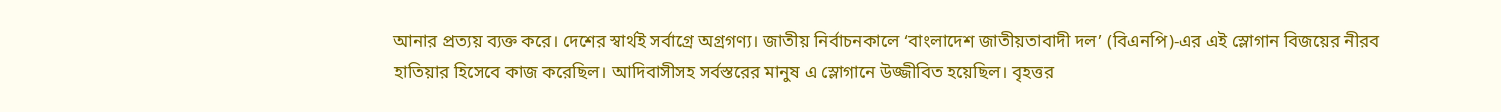আনার প্রত্যয় ব্যক্ত করে। দেশের স্বার্থই সর্বাগ্রে অগ্রগণ্য। জাতীয় নির্বাচনকালে ‘বাংলাদেশ জাতীয়তাবাদী দল’ (বিএনপি)-এর এই স্লোগান বিজয়ের নীরব হাতিয়ার হিসেবে কাজ করেছিল। আদিবাসীসহ সর্বস্তরের মানুষ এ স্লোগানে উজ্জীবিত হয়েছিল। বৃহত্তর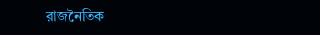রাজনৈতিক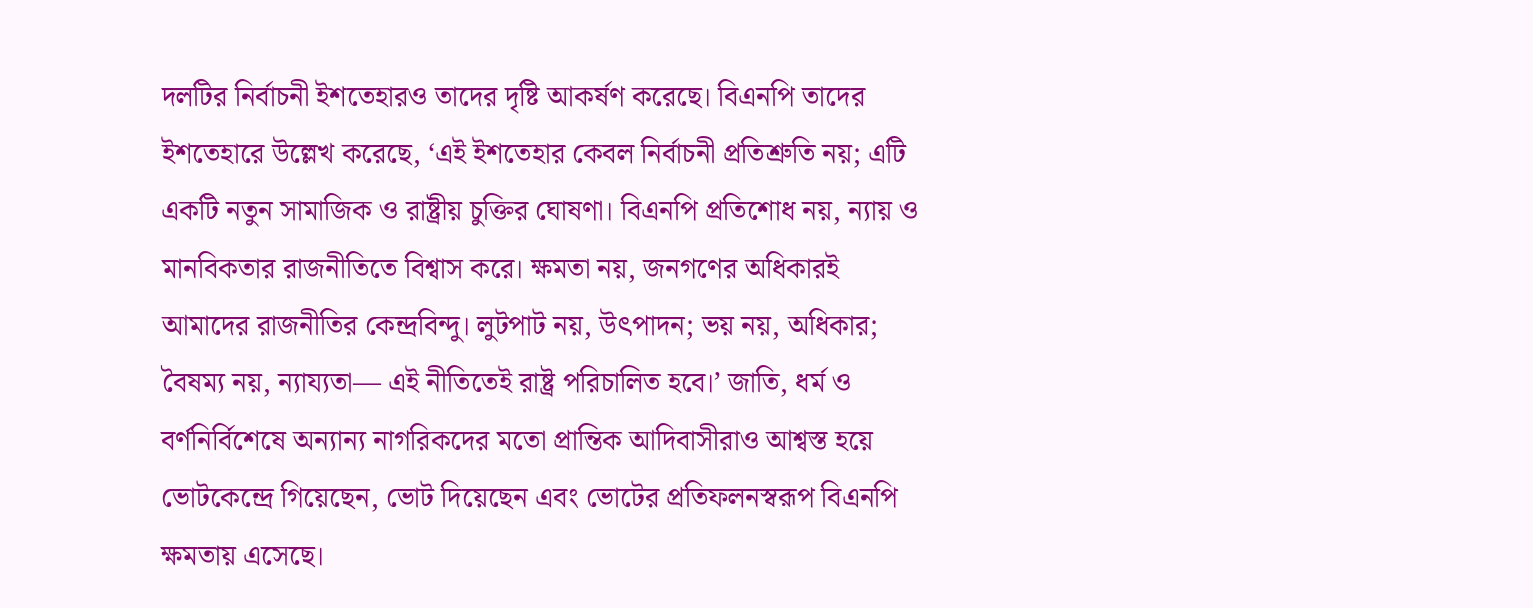দলটির নির্বাচনী ইশতেহারও তাদের দৃষ্টি আকর্ষণ করেছে। বিএনপি তাদের ইশতেহারে উল্লেখ করেছে, ‘এই ইশতেহার কেবল নির্বাচনী প্রতিশ্রুতি নয়; এটি একটি নতুন সামাজিক ও রাষ্ট্রীয় চুক্তির ঘোষণা। বিএনপি প্রতিশোধ নয়, ন্যায় ও মানবিকতার রাজনীতিতে বিশ্বাস করে। ক্ষমতা নয়, জনগণের অধিকারই আমাদের রাজনীতির কেন্দ্রবিন্দু। লুটপাট নয়, উৎপাদন; ভয় নয়, অধিকার; বৈষম্য নয়, ন্যায্যতা— এই নীতিতেই রাষ্ট্র পরিচালিত হবে।’ জাতি, ধর্ম ও বর্ণনির্বিশেষে অন্যান্য নাগরিকদের মতো প্রান্তিক আদিবাসীরাও আশ্বস্ত হয়ে ভোটকেন্দ্রে গিয়েছেন, ভোট দিয়েছেন এবং ভোটের প্রতিফলনস্বরূপ বিএনপি ক্ষমতায় এসেছে।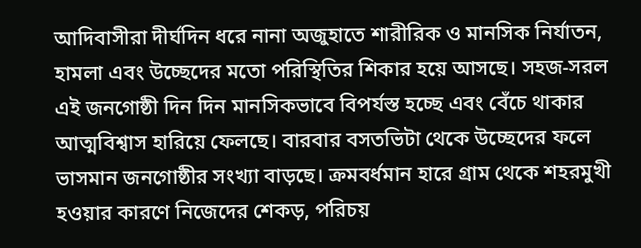আদিবাসীরা দীর্ঘদিন ধরে নানা অজুহাতে শারীরিক ও মানসিক নির্যাতন, হামলা এবং উচ্ছেদের মতো পরিস্থিতির শিকার হয়ে আসছে। সহজ-সরল এই জনগোষ্ঠী দিন দিন মানসিকভাবে বিপর্যস্ত হচ্ছে এবং বেঁচে থাকার আত্মবিশ্বাস হারিয়ে ফেলছে। বারবার বসতভিটা থেকে উচ্ছেদের ফলে ভাসমান জনগোষ্ঠীর সংখ্যা বাড়ছে। ক্রমবর্ধমান হারে গ্রাম থেকে শহরমুখী হওয়ার কারণে নিজেদের শেকড়, পরিচয়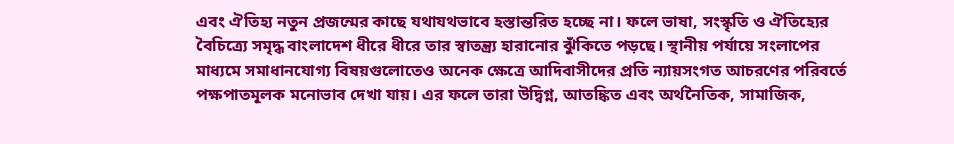এবং ঐতিহ্য নতুন প্রজন্মের কাছে যথাযথভাবে হস্তান্তরিত হচ্ছে না। ফলে ভাষা, সংস্কৃতি ও ঐতিহ্যের বৈচিত্র্যে সমৃদ্ধ বাংলাদেশ ধীরে ধীরে তার স্বাতন্ত্র্য হারানোর ঝুঁকিতে পড়ছে। স্থানীয় পর্যায়ে সংলাপের মাধ্যমে সমাধানযোগ্য বিষয়গুলোতেও অনেক ক্ষেত্রে আদিবাসীদের প্রতি ন্যায়সংগত আচরণের পরিবর্তে পক্ষপাতমূলক মনোভাব দেখা যায়। এর ফলে তারা উদ্বিগ্ন, আতঙ্কিত এবং অর্থনৈতিক, সামাজিক,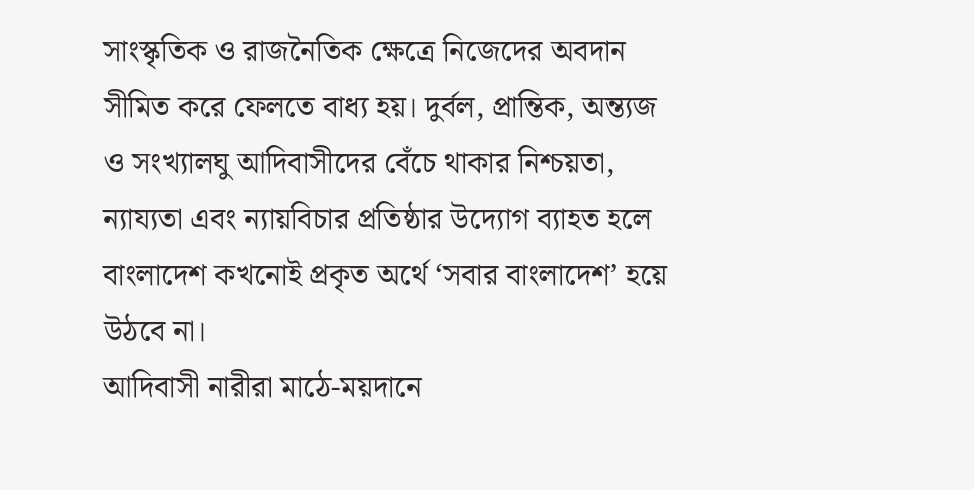সাংস্কৃতিক ও রাজনৈতিক ক্ষেত্রে নিজেদের অবদান সীমিত করে ফেলতে বাধ্য হয়। দুর্বল, প্রান্তিক, অন্ত্যজ ও সংখ্যালঘু আদিবাসীদের বেঁচে থাকার নিশ্চয়তা, ন্যায্যতা এবং ন্যায়বিচার প্রতিষ্ঠার উদ্যোগ ব্যাহত হলে বাংলাদেশ কখনোই প্রকৃত অর্থে ‘সবার বাংলাদেশ’ হয়ে উঠবে না।
আদিবাসী নারীরা মাঠে-ময়দানে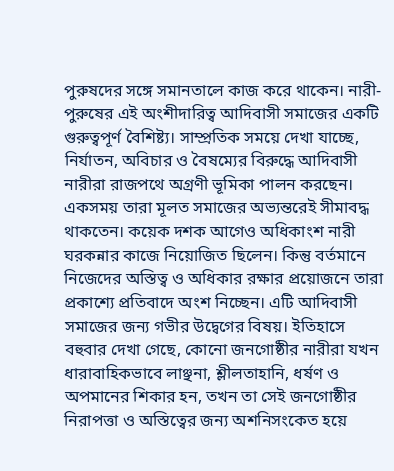পুরুষদের সঙ্গে সমানতালে কাজ করে থাকেন। নারী-পুরুষের এই অংশীদারিত্ব আদিবাসী সমাজের একটি গুরুত্বপূর্ণ বৈশিষ্ট্য। সাম্প্রতিক সময়ে দেখা যাচ্ছে, নির্যাতন, অবিচার ও বৈষম্যের বিরুদ্ধে আদিবাসী নারীরা রাজপথে অগ্রণী ভূমিকা পালন করছেন। একসময় তারা মূলত সমাজের অভ্যন্তরেই সীমাবদ্ধ থাকতেন। কয়েক দশক আগেও অধিকাংশ নারী ঘরকন্নার কাজে নিয়োজিত ছিলেন। কিন্তু বর্তমানে নিজেদের অস্তিত্ব ও অধিকার রক্ষার প্রয়োজনে তারা প্রকাশ্যে প্রতিবাদে অংশ নিচ্ছেন। এটি আদিবাসী সমাজের জন্য গভীর উদ্বেগের বিষয়। ইতিহাসে বহুবার দেখা গেছে, কোনো জনগোষ্ঠীর নারীরা যখন ধারাবাহিকভাবে লাঞ্ছনা, শ্লীলতাহানি, ধর্ষণ ও অপমানের শিকার হন, তখন তা সেই জনগোষ্ঠীর নিরাপত্তা ও অস্তিত্বের জন্য অশনিসংকেত হয়ে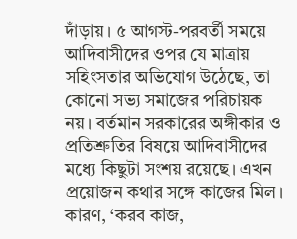দাঁড়ায়। ৫ আগস্ট-পরবর্তী সময়ে আদিবাসীদের ওপর যে মাত্রায় সহিংসতার অভিযোগ উঠেছে, তা কোনো সভ্য সমাজের পরিচায়ক নয়। বর্তমান সরকারের অঙ্গীকার ও প্রতিশ্রুতির বিষয়ে আদিবাসীদের মধ্যে কিছুটা সংশয় রয়েছে। এখন প্রয়োজন কথার সঙ্গে কাজের মিল। কারণ, ‘করব কাজ,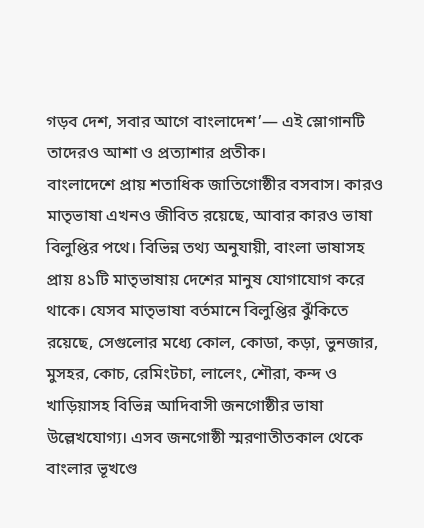গড়ব দেশ, সবার আগে বাংলাদেশ’— এই স্লোগানটি তাদেরও আশা ও প্রত্যাশার প্রতীক।
বাংলাদেশে প্রায় শতাধিক জাতিগোষ্ঠীর বসবাস। কারও মাতৃভাষা এখনও জীবিত রয়েছে, আবার কারও ভাষা বিলুপ্তির পথে। বিভিন্ন তথ্য অনুযায়ী, বাংলা ভাষাসহ প্রায় ৪১টি মাতৃভাষায় দেশের মানুষ যোগাযোগ করে থাকে। যেসব মাতৃভাষা বর্তমানে বিলুপ্তির ঝুঁকিতে রয়েছে, সেগুলোর মধ্যে কোল, কোডা, কড়া, ভুনজার, মুসহর, কোচ, রেমিংটচা, লালেং, শৌরা, কন্দ ও খাড়িয়াসহ বিভিন্ন আদিবাসী জনগোষ্ঠীর ভাষা উল্লেখযোগ্য। এসব জনগোষ্ঠী স্মরণাতীতকাল থেকে বাংলার ভূখণ্ডে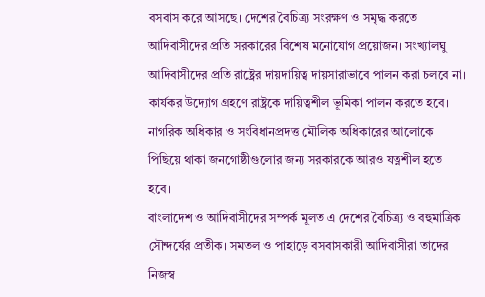বসবাস করে আসছে। দেশের বৈচিত্র্য সংরক্ষণ ও সমৃদ্ধ করতে আদিবাসীদের প্রতি সরকারের বিশেষ মনোযোগ প্রয়োজন। সংখ্যালঘু আদিবাসীদের প্রতি রাষ্ট্রের দায়দায়িত্ব দায়সারাভাবে পালন করা চলবে না। কার্যকর উদ্যোগ গ্রহণে রাষ্ট্রকে দায়িত্বশীল ভূমিকা পালন করতে হবে। নাগরিক অধিকার ও সংবিধানপ্রদত্ত মৌলিক অধিকারের আলোকে পিছিয়ে থাকা জনগোষ্ঠীগুলোর জন্য সরকারকে আরও যত্নশীল হতে হবে।
বাংলাদেশ ও আদিবাসীদের সম্পর্ক মূলত এ দেশের বৈচিত্র্য ও বহুমাত্রিক সৌন্দর্যের প্রতীক। সমতল ও পাহাড়ে বসবাসকারী আদিবাসীরা তাদের নিজস্ব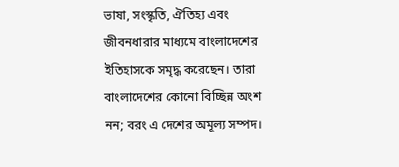ভাষা, সংস্কৃতি, ঐতিহ্য এবং জীবনধারার মাধ্যমে বাংলাদেশের ইতিহাসকে সমৃদ্ধ করেছেন। তারা বাংলাদেশের কোনো বিচ্ছিন্ন অংশ নন; বরং এ দেশের অমূল্য সম্পদ।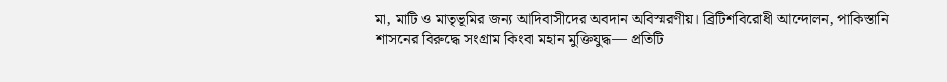মা, মাটি ও মাতৃভূমির জন্য আদিবাসীদের অবদান অবিস্মরণীয়। ব্রিটিশবিরোধী আন্দোলন, পাকিস্তানি শাসনের বিরুদ্ধে সংগ্রাম কিংবা মহান মুক্তিযুদ্ধ— প্রতিটি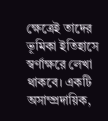ক্ষেত্রেই তাদের ভূমিকা ইতিহাসে স্বর্ণাক্ষরে লেখা থাকবে। একটি অসাম্প্রদায়িক,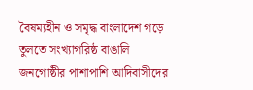বৈষম্যহীন ও সমৃদ্ধ বাংলাদেশ গড়ে তুলতে সংখ্যাগরিষ্ঠ বাঙালি জনগোষ্ঠীর পাশাপাশি আদিবাসীদের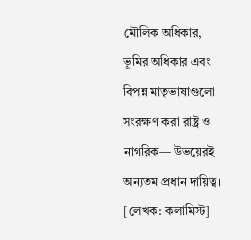মৌলিক অধিকার, ভূমির অধিকার এবং বিপন্ন মাতৃভাষাগুলো সংরক্ষণ করা রাষ্ট্র ও নাগরিক— উভয়েরই অন্যতম প্রধান দায়িত্ব।
[লেখক: কলামিস্ট]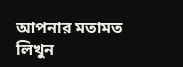আপনার মতামত লিখুন